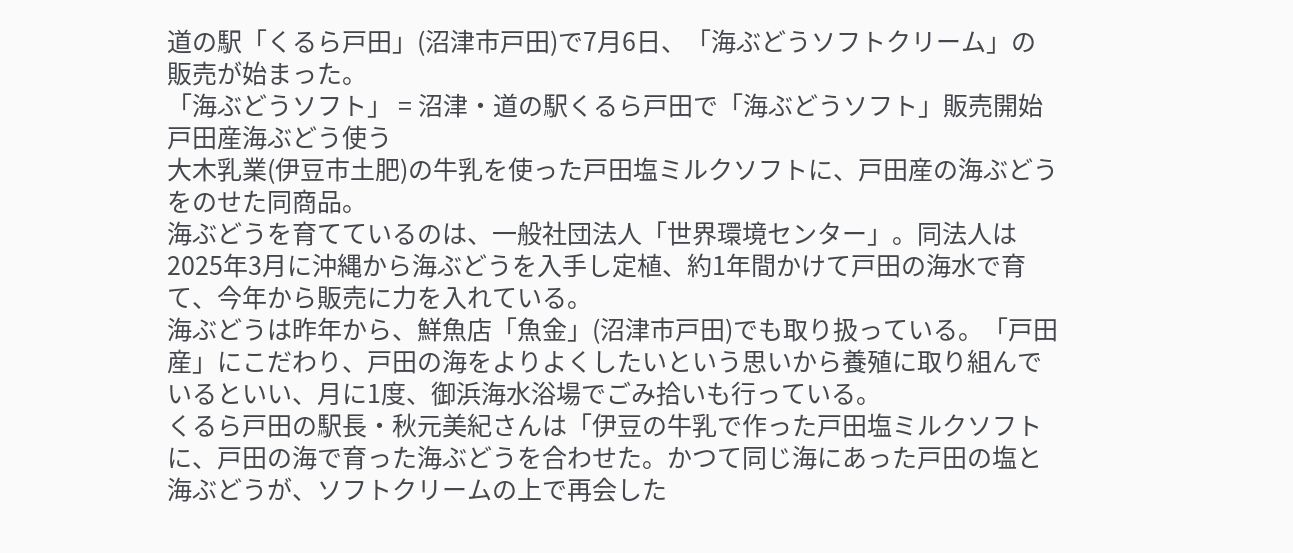道の駅「くるら戸田」(沼津市戸田)で7月6日、「海ぶどうソフトクリーム」の販売が始まった。
「海ぶどうソフト」 = 沼津・道の駅くるら戸田で「海ぶどうソフト」販売開始 戸田産海ぶどう使う
大木乳業(伊豆市土肥)の牛乳を使った戸田塩ミルクソフトに、戸田産の海ぶどうをのせた同商品。
海ぶどうを育てているのは、一般社団法人「世界環境センター」。同法人は2025年3月に沖縄から海ぶどうを入手し定植、約1年間かけて戸田の海水で育て、今年から販売に力を入れている。
海ぶどうは昨年から、鮮魚店「魚金」(沼津市戸田)でも取り扱っている。「戸田産」にこだわり、戸田の海をよりよくしたいという思いから養殖に取り組んでいるといい、月に1度、御浜海水浴場でごみ拾いも行っている。
くるら戸田の駅長・秋元美紀さんは「伊豆の牛乳で作った戸田塩ミルクソフトに、戸田の海で育った海ぶどうを合わせた。かつて同じ海にあった戸田の塩と海ぶどうが、ソフトクリームの上で再会した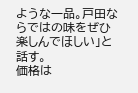ような一品。戸田ならではの味をぜひ楽しんでほしい」と話す。
価格は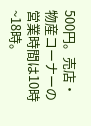500円。売店・物産コーナーの営業時間は10時~18時。